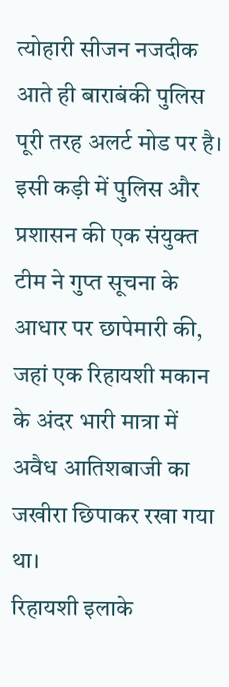त्योहारी सीजन नजदीक आते ही बाराबंकी पुलिस पूरी तरह अलर्ट मोड पर है। इसी कड़ी में पुलिस और प्रशासन की एक संयुक्त टीम ने गुप्त सूचना के आधार पर छापेमारी की, जहां एक रिहायशी मकान के अंदर भारी मात्रा में अवैध आतिशबाजी का जखीरा छिपाकर रखा गया था।
रिहायशी इलाके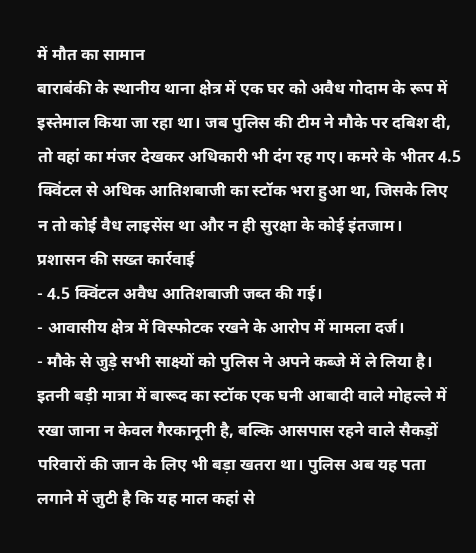में मौत का सामान
बाराबंकी के स्थानीय थाना क्षेत्र में एक घर को अवैध गोदाम के रूप में इस्तेमाल किया जा रहा था। जब पुलिस की टीम ने मौके पर दबिश दी, तो वहां का मंजर देखकर अधिकारी भी दंग रह गए। कमरे के भीतर 4.5 क्विंटल से अधिक आतिशबाजी का स्टॉक भरा हुआ था, जिसके लिए न तो कोई वैध लाइसेंस था और न ही सुरक्षा के कोई इंतजाम।
प्रशासन की सख्त कार्रवाई
- 4.5 क्विंटल अवैध आतिशबाजी जब्त की गई।
- आवासीय क्षेत्र में विस्फोटक रखने के आरोप में मामला दर्ज।
- मौके से जुड़े सभी साक्ष्यों को पुलिस ने अपने कब्जे में ले लिया है।
इतनी बड़ी मात्रा में बारूद का स्टॉक एक घनी आबादी वाले मोहल्ले में रखा जाना न केवल गैरकानूनी है, बल्कि आसपास रहने वाले सैकड़ों परिवारों की जान के लिए भी बड़ा खतरा था। पुलिस अब यह पता लगाने में जुटी है कि यह माल कहां से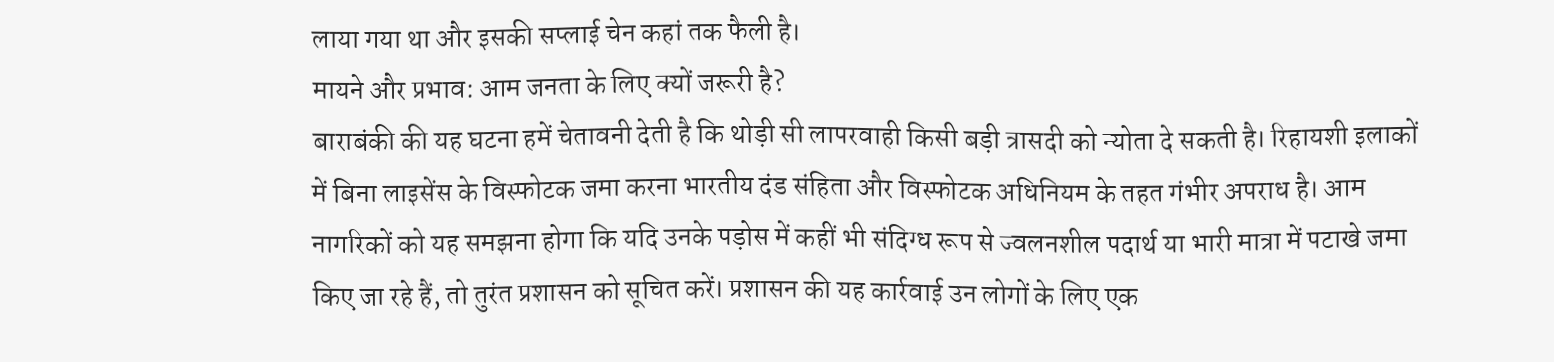लाया गया था और इसकी सप्लाई चेन कहां तक फैली है।
मायने और प्रभाव: आम जनता के लिए क्यों जरूरी है?
बाराबंकी की यह घटना हमें चेतावनी देती है कि थोड़ी सी लापरवाही किसी बड़ी त्रासदी को न्योता दे सकती है। रिहायशी इलाकों में बिना लाइसेंस के विस्फोटक जमा करना भारतीय दंड संहिता और विस्फोटक अधिनियम के तहत गंभीर अपराध है। आम नागरिकों को यह समझना होगा कि यदि उनके पड़ोस में कहीं भी संदिग्ध रूप से ज्वलनशील पदार्थ या भारी मात्रा में पटाखे जमा किए जा रहे हैं, तो तुरंत प्रशासन को सूचित करें। प्रशासन की यह कार्रवाई उन लोगों के लिए एक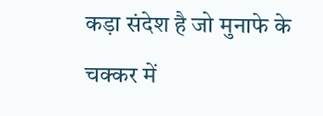कड़ा संदेश है जो मुनाफे के चक्कर में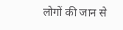लोगों की जान से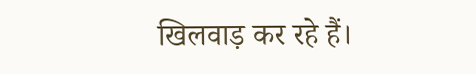खिलवाड़ कर रहे हैं।